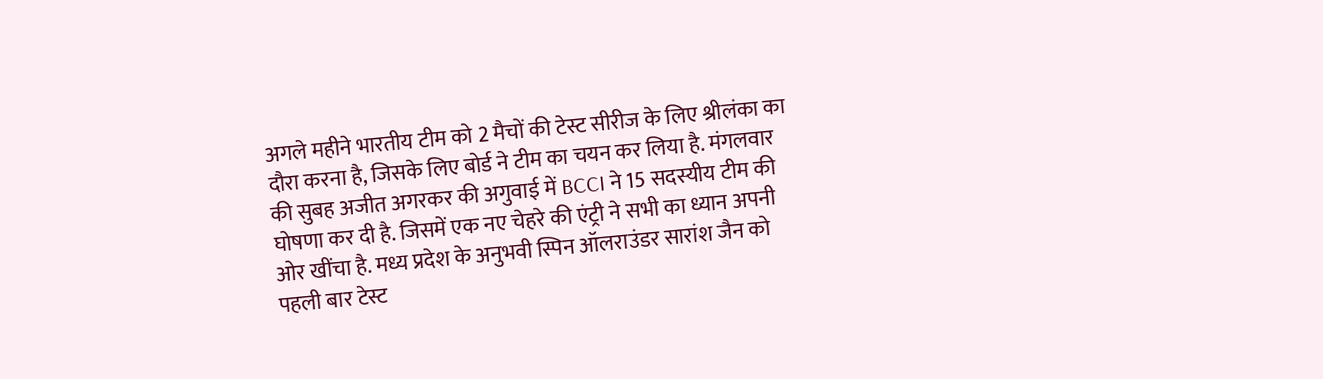अगले महीने भारतीय टीम को 2 मैचों की टेस्ट सीरीज के लिए श्रीलंका का दौरा करना है, जिसके लिए बोर्ड ने टीम का चयन कर लिया है. मंगलवार की सुबह अजीत अगरकर की अगुवाई में BCCI ने 15 सदस्यीय टीम की घोषणा कर दी है. जिसमें एक नए चेहरे की एंट्री ने सभी का ध्यान अपनी ओर खींचा है. मध्य प्रदेश के अनुभवी स्पिन ऑलराउंडर सारांश जैन को पहली बार टेस्ट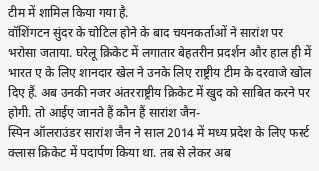टीम में शामिल किया गया है.
वॉशिंगटन सुंदर के चोटिल होने के बाद चयनकर्ताओं ने सारांश पर भरोसा जताया. घरेलू क्रिकेट में लगातार बेहतरीन प्रदर्शन और हाल ही में भारत ए के लिए शानदार खेल ने उनके लिए राष्ट्रीय टीम के दरवाजे खोल दिए हैं. अब उनकी नजर अंतरराष्ट्रीय क्रिकेट में खुद को साबित करने पर होगी. तो आईए जानते हैं कौन हैं सारांश जैन-
स्पिन ऑलराउंडर सारांश जैन ने साल 2014 में मध्य प्रदेश के लिए फर्स्ट क्लास क्रिकेट में पदार्पण किया था. तब से लेकर अब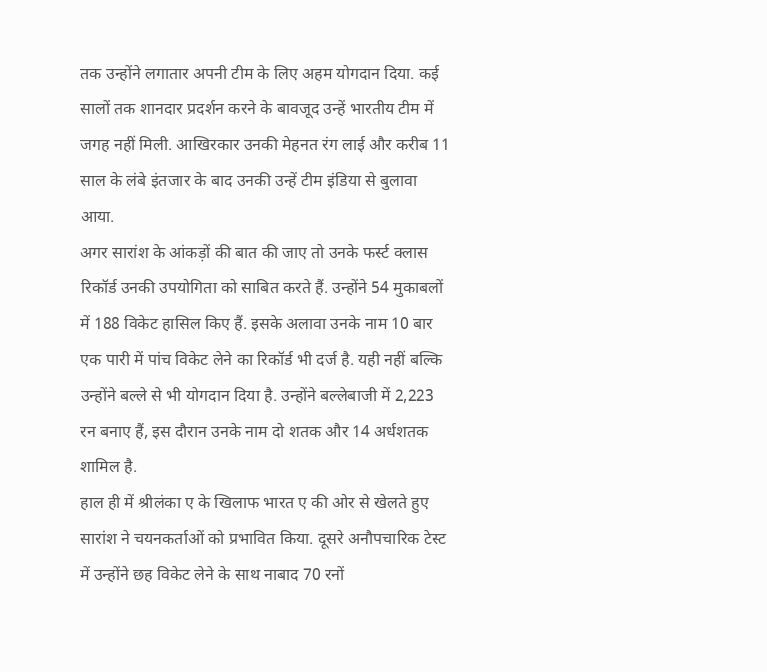तक उन्होंने लगातार अपनी टीम के लिए अहम योगदान दिया. कई सालों तक शानदार प्रदर्शन करने के बावजूद उन्हें भारतीय टीम में जगह नहीं मिली. आखिरकार उनकी मेहनत रंग लाई और करीब 11 साल के लंबे इंतजार के बाद उनकी उन्हें टीम इंडिया से बुलावा आया.
अगर सारांश के आंकड़ों की बात की जाए तो उनके फर्स्ट क्लास रिकॉर्ड उनकी उपयोगिता को साबित करते हैं. उन्होंने 54 मुकाबलों में 188 विकेट हासिल किए हैं. इसके अलावा उनके नाम 10 बार एक पारी में पांच विकेट लेने का रिकॉर्ड भी दर्ज है. यही नहीं बल्कि उन्होंने बल्ले से भी योगदान दिया है. उन्होंने बल्लेबाजी में 2,223 रन बनाए हैं, इस दौरान उनके नाम दो शतक और 14 अर्धशतक शामिल है.
हाल ही में श्रीलंका ए के खिलाफ भारत ए की ओर से खेलते हुए सारांश ने चयनकर्ताओं को प्रभावित किया. दूसरे अनौपचारिक टेस्ट में उन्होंने छह विकेट लेने के साथ नाबाद 70 रनों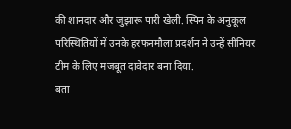की शानदार और जुझारू पारी खेली. स्पिन के अनुकूल परिस्थितियों में उनके हरफनमौला प्रदर्शन ने उन्हें सीनियर टीम के लिए मजबूत दावेदार बना दिया.
बता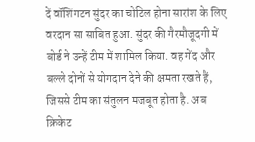दें वॉशिंगटन सुंदर का चोटिल होना सारांश के लिए वरदान सा साबित हुआ. सुंदर की गैरमौजूदगी में बोर्ड ने उन्हें टीम में शामिल किया. वह गेंद और बल्ले दोनों से योगदान देने की क्षमता रखते हैं, जिससे टीम का संतुलन मजबूत होता है. अब क्रिकेट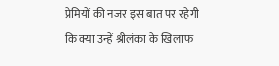प्रेमियों की नजर इस बात पर रहेगी कि क्या उन्हें श्रीलंका के खिलाफ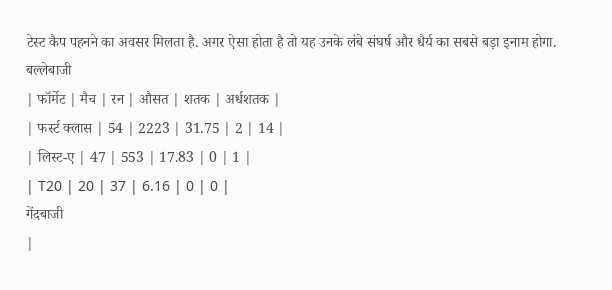टेस्ट कैप पहनने का अवसर मिलता है. अगर ऐसा होता है तो यह उनके लंबे संघर्ष और धैर्य का सबसे बड़ा इनाम होगा.
बल्लेबाजी
| फॉर्मेट | मैच | रन | औसत | शतक | अर्धशतक |
| फर्स्ट क्लास | 54 | 2223 | 31.75 | 2 | 14 |
| लिस्ट-ए | 47 | 553 | 17.83 | 0 | 1 |
| T20 | 20 | 37 | 6.16 | 0 | 0 |
गेंदबाजी
|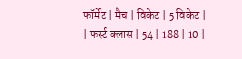फॉर्मेट | मैच | विकेट | 5 विकेट |
| फर्स्ट क्लास | 54 | 188 | 10 |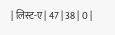| लिस्ट-ए | 47 | 38 | 0 |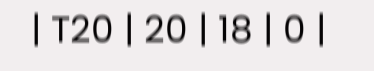| T20 | 20 | 18 | 0 |